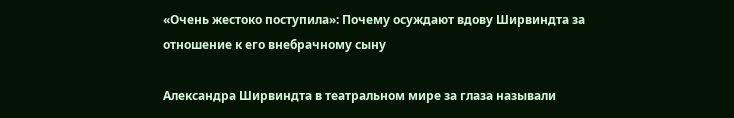«Очень жестоко поступила»: Почему осуждают вдову Ширвиндта за отношение к его внебрачному сыну

Александра Ширвиндта в театральном мире за глаза называли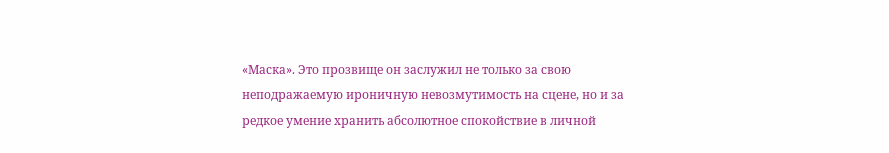«Маска». Это прозвище он заслужил не только за свою неподражаемую ироничную невозмутимость на сцене, но и за редкое умение хранить абсолютное спокойствие в личной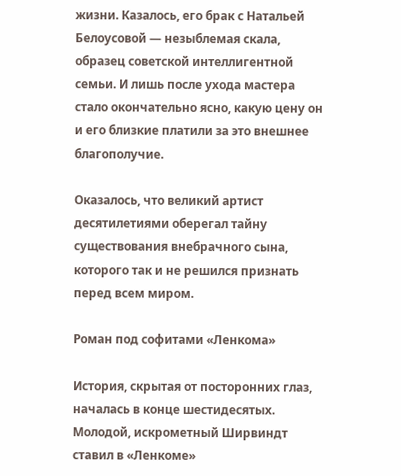жизни. Казалось, его брак с Натальей Белоусовой — незыблемая скала, образец советской интеллигентной семьи. И лишь после ухода мастера стало окончательно ясно, какую цену он и его близкие платили за это внешнее благополучие.

Оказалось, что великий артист десятилетиями оберегал тайну существования внебрачного сына, которого так и не решился признать перед всем миром.

Роман под софитами «Ленкома»

История, скрытая от посторонних глаз, началась в конце шестидесятых. Молодой, искрометный Ширвиндт ставил в «Ленкоме»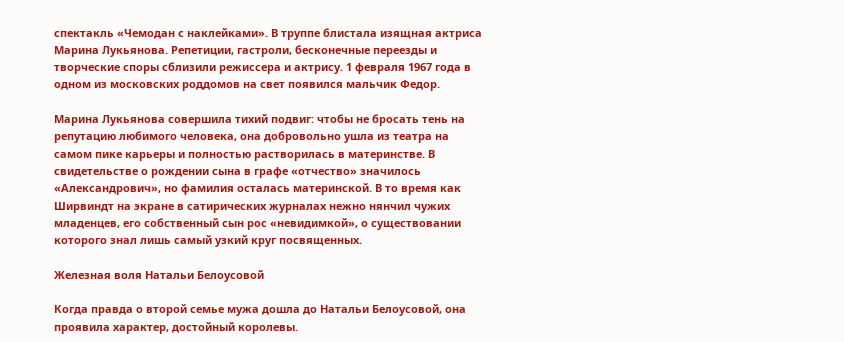спектакль «Чемодан с наклейками». В труппе блистала изящная актриса Марина Лукьянова. Репетиции, гастроли, бесконечные переезды и творческие споры сблизили режиссера и актрису. 1 февраля 1967 года в одном из московских роддомов на свет появился мальчик Федор.

Марина Лукьянова совершила тихий подвиг: чтобы не бросать тень на репутацию любимого человека, она добровольно ушла из театра на самом пике карьеры и полностью растворилась в материнстве. В свидетельстве о рождении сына в графе «отчество» значилось «Александрович», но фамилия осталась материнской. В то время как Ширвиндт на экране в сатирических журналах нежно нянчил чужих младенцев, его собственный сын рос «невидимкой», о существовании которого знал лишь самый узкий круг посвященных.

Железная воля Натальи Белоусовой

Когда правда о второй семье мужа дошла до Натальи Белоусовой, она проявила характер, достойный королевы.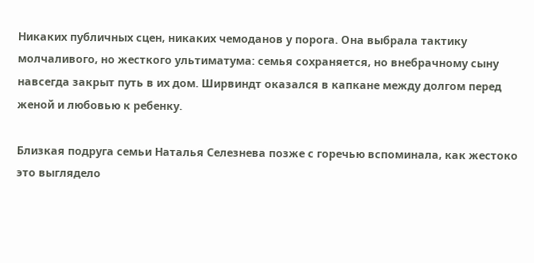Никаких публичных сцен, никаких чемоданов у порога. Она выбрала тактику молчаливого, но жесткого ультиматума: семья сохраняется, но внебрачному сыну навсегда закрыт путь в их дом. Ширвиндт оказался в капкане между долгом перед женой и любовью к ребенку.

Близкая подруга семьи Наталья Селезнева позже с горечью вспоминала, как жестоко это выглядело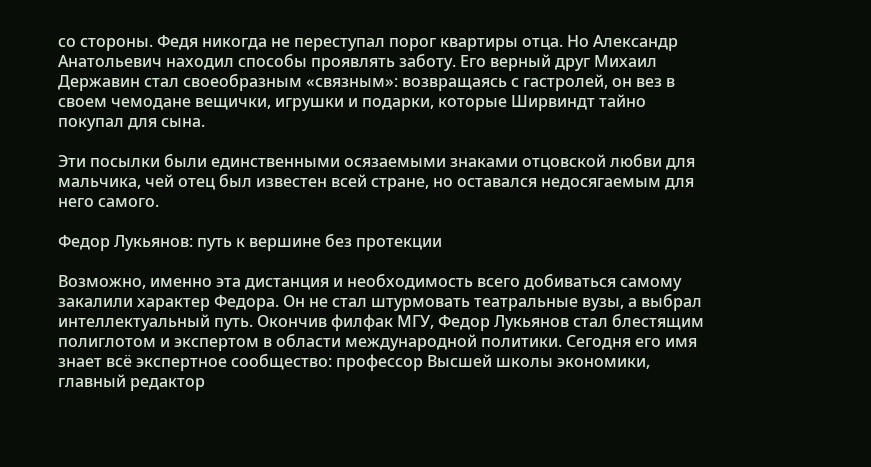со стороны. Федя никогда не переступал порог квартиры отца. Но Александр Анатольевич находил способы проявлять заботу. Его верный друг Михаил Державин стал своеобразным «связным»: возвращаясь с гастролей, он вез в своем чемодане вещички, игрушки и подарки, которые Ширвиндт тайно покупал для сына.

Эти посылки были единственными осязаемыми знаками отцовской любви для мальчика, чей отец был известен всей стране, но оставался недосягаемым для него самого.

Федор Лукьянов: путь к вершине без протекции

Возможно, именно эта дистанция и необходимость всего добиваться самому закалили характер Федора. Он не стал штурмовать театральные вузы, а выбрал интеллектуальный путь. Окончив филфак МГУ, Федор Лукьянов стал блестящим полиглотом и экспертом в области международной политики. Сегодня его имя знает всё экспертное сообщество: профессор Высшей школы экономики, главный редактор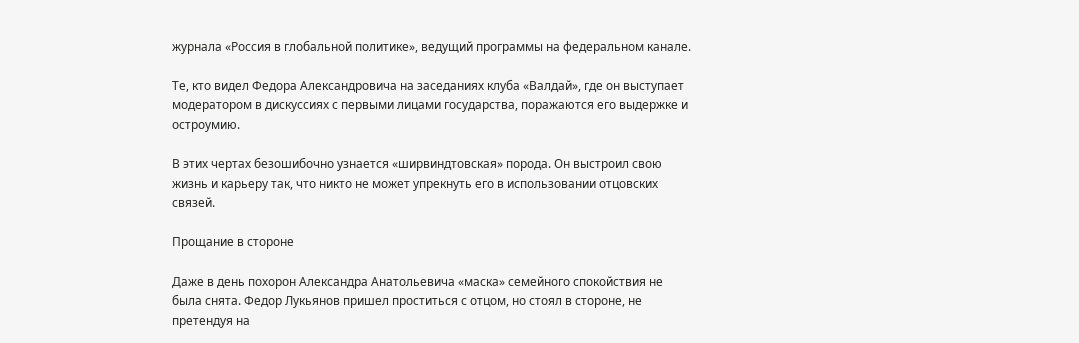журнала «Россия в глобальной политике», ведущий программы на федеральном канале.

Те, кто видел Федора Александровича на заседаниях клуба «Валдай», где он выступает модератором в дискуссиях с первыми лицами государства, поражаются его выдержке и остроумию.

В этих чертах безошибочно узнается «ширвиндтовская» порода. Он выстроил свою жизнь и карьеру так, что никто не может упрекнуть его в использовании отцовских связей.

Прощание в стороне

Даже в день похорон Александра Анатольевича «маска» семейного спокойствия не была снята. Федор Лукьянов пришел проститься с отцом, но стоял в стороне, не претендуя на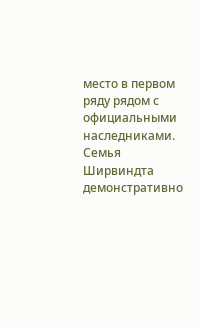место в первом ряду рядом с официальными наследниками. Семья Ширвиндта демонстративно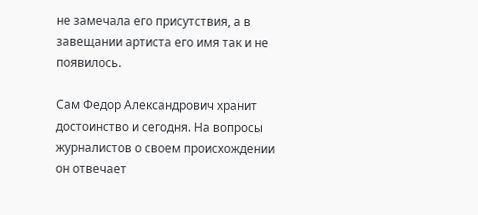не замечала его присутствия, а в завещании артиста его имя так и не появилось.

Сам Федор Александрович хранит достоинство и сегодня. На вопросы журналистов о своем происхождении он отвечает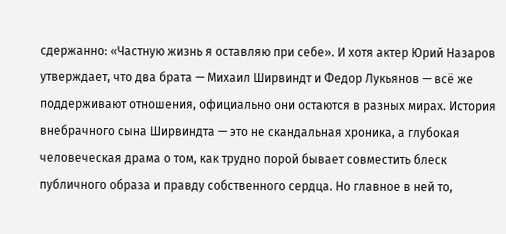сдержанно: «Частную жизнь я оставляю при себе». И хотя актер Юрий Назаров утверждает, что два брата — Михаил Ширвиндт и Федор Лукьянов — всё же поддерживают отношения, официально они остаются в разных мирах. История внебрачного сына Ширвиндта — это не скандальная хроника, а глубокая человеческая драма о том, как трудно порой бывает совместить блеск публичного образа и правду собственного сердца. Но главное в ней то,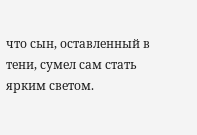что сын, оставленный в тени, сумел сам стать ярким светом.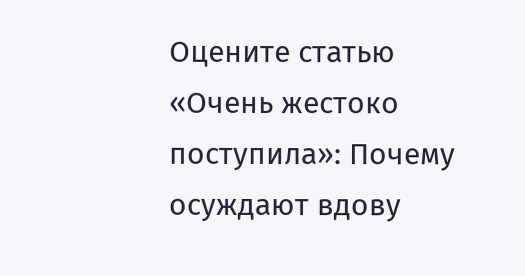Оцените статью
«Очень жестоко поступила»: Почему осуждают вдову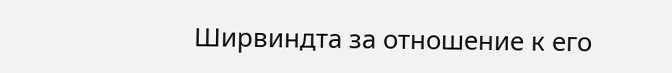Ширвиндта за отношение к его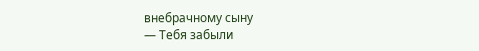внебрачному сыну
— Тебя забыли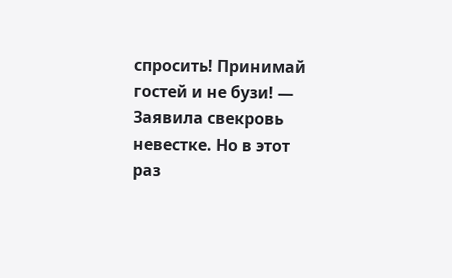спросить! Принимай гостей и не бузи! — Заявила свекровь невестке. Но в этот раз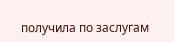получила по заслугам